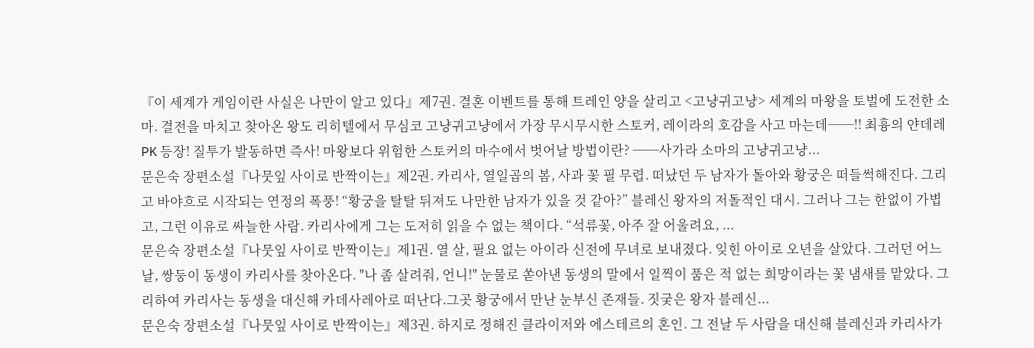『이 세계가 게임이란 사실은 나만이 알고 있다』제7권. 결혼 이벤트를 통해 트레인 양을 살리고 <고냥귀고냥> 세계의 마왕을 토벌에 도전한 소마. 결전을 마치고 찾아온 왕도 리히텔에서 무심코 고냥귀고냥에서 가장 무시무시한 스토커, 레이라의 호감을 사고 마는데──!! 최흉의 얀데레PK 등장! 질투가 발동하면 즉사! 마왕보다 위험한 스토커의 마수에서 벗어날 방법이란? ──사가라 소마의 고냥귀고냥...
문은숙 장편소설『나뭇잎 사이로 반짝이는』제2권. 카리사, 열일곱의 봄, 사과 꽃 필 무렵. 떠났던 두 남자가 돌아와 황궁은 떠들썩해진다. 그리고 바야흐로 시작되는 연정의 폭풍! “황궁을 탈탈 뒤져도 나만한 남자가 있을 것 같아?” 블레신 왕자의 저돌적인 대시. 그러나 그는 한없이 가볍고, 그런 이유로 싸늘한 사람. 카리사에게 그는 도저히 읽을 수 없는 책이다. “석류꽃, 아주 잘 어울려요, ...
문은숙 장편소설『나뭇잎 사이로 반짝이는』제1권. 열 살, 필요 없는 아이라 신전에 무녀로 보내졌다. 잊힌 아이로 오년을 살았다. 그러던 어느 날, 쌍둥이 동생이 카리사를 찾아온다. "나 좀 살려줘, 언니!" 눈물로 쏟아낸 동생의 말에서 일찍이 품은 적 없는 희망이라는 꽃 냄새를 맡았다. 그리하여 카리사는 동생을 대신해 카데사레아로 떠난다.그곳 황궁에서 만난 눈부신 존재들. 짓궂은 왕자 블레신...
문은숙 장편소설『나뭇잎 사이로 반짝이는』제3권. 하지로 정해진 클라이저와 에스테르의 혼인. 그 전날 두 사람을 대신해 블레신과 카리사가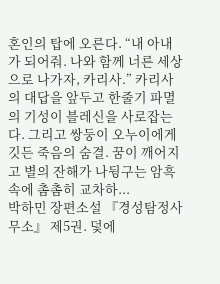혼인의 탑에 오른다. “내 아내가 되어줘. 나와 함께 너른 세상으로 나가자, 카리사.” 카리사의 대답을 앞두고 한줄기 파멸의 기성이 블레신을 사로잡는다. 그리고 쌍둥이 오누이에게 깃든 죽음의 숨결. 꿈이 깨어지고 별의 잔해가 나뒹구는 암흑 속에 촘촘히 교차하...
박하민 장편소설 『경성탐정사무소』 제5권. 덫에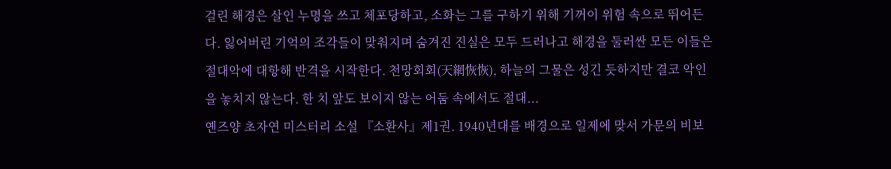걸린 해경은 살인 누명을 쓰고 체포당하고, 소화는 그를 구하기 위해 기꺼이 위험 속으로 뛰어든다. 잃어버린 기억의 조각들이 맞춰지며 숨겨진 진실은 모두 드러나고 해경을 둘러싼 모든 이들은 절대악에 대항해 반격을 시작한다. 천망회회(天網恢恢), 하늘의 그물은 성긴 듯하지만 결코 악인을 놓치지 않는다. 한 치 앞도 보이지 않는 어둠 속에서도 절대...
옌즈양 초자연 미스터리 소설 『소환사』제1권. 1940년대를 배경으로 일제에 맞서 가문의 비보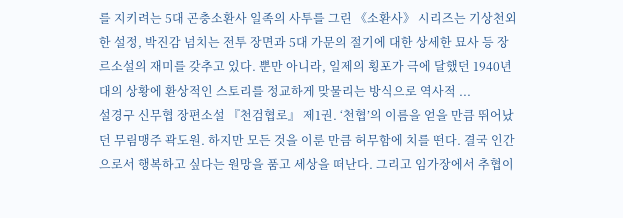를 지키려는 5대 곤충소환사 일족의 사투를 그린 《소환사》 시리즈는 기상천외한 설정, 박진감 넘치는 전투 장면과 5대 가문의 절기에 대한 상세한 묘사 등 장르소설의 재미를 갖추고 있다. 뿐만 아니라, 일제의 횡포가 극에 달했던 1940년대의 상황에 환상적인 스토리를 정교하게 맞물리는 방식으로 역사적 ...
설경구 신무협 장편소설 『천검협로』 제1권. ‘천협’의 이름을 얻을 만큼 뛰어났던 무림맹주 곽도원. 하지만 모든 것을 이룬 만큼 허무함에 치를 떤다. 결국 인간으로서 행복하고 싶다는 원망을 품고 세상을 떠난다. 그리고 임가장에서 추협이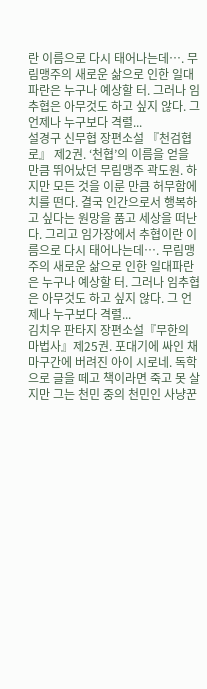란 이름으로 다시 태어나는데…. 무림맹주의 새로운 삶으로 인한 일대파란은 누구나 예상할 터. 그러나 임추협은 아무것도 하고 싶지 않다. 그 언제나 누구보다 격렬...
설경구 신무협 장편소설 『천검협로』 제2권. ‘천협’의 이름을 얻을 만큼 뛰어났던 무림맹주 곽도원. 하지만 모든 것을 이룬 만큼 허무함에 치를 떤다. 결국 인간으로서 행복하고 싶다는 원망을 품고 세상을 떠난다. 그리고 임가장에서 추협이란 이름으로 다시 태어나는데…. 무림맹주의 새로운 삶으로 인한 일대파란은 누구나 예상할 터. 그러나 임추협은 아무것도 하고 싶지 않다. 그 언제나 누구보다 격렬...
김치우 판타지 장편소설『무한의 마법사』제25권. 포대기에 싸인 채 마구간에 버려진 아이 시로네. 독학으로 글을 떼고 책이라면 죽고 못 살지만 그는 천민 중의 천민인 사냥꾼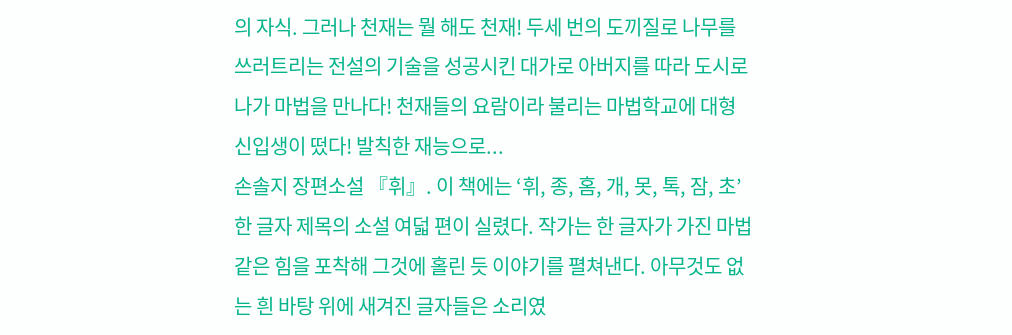의 자식. 그러나 천재는 뭘 해도 천재! 두세 번의 도끼질로 나무를 쓰러트리는 전설의 기술을 성공시킨 대가로 아버지를 따라 도시로 나가 마법을 만나다! 천재들의 요람이라 불리는 마법학교에 대형 신입생이 떴다! 발칙한 재능으로...
손솔지 장편소설 『휘』. 이 책에는 ‘휘, 종, 홈, 개, 못, 톡, 잠, 초’ 한 글자 제목의 소설 여덟 편이 실렸다. 작가는 한 글자가 가진 마법 같은 힘을 포착해 그것에 홀린 듯 이야기를 펼쳐낸다. 아무것도 없는 흰 바탕 위에 새겨진 글자들은 소리였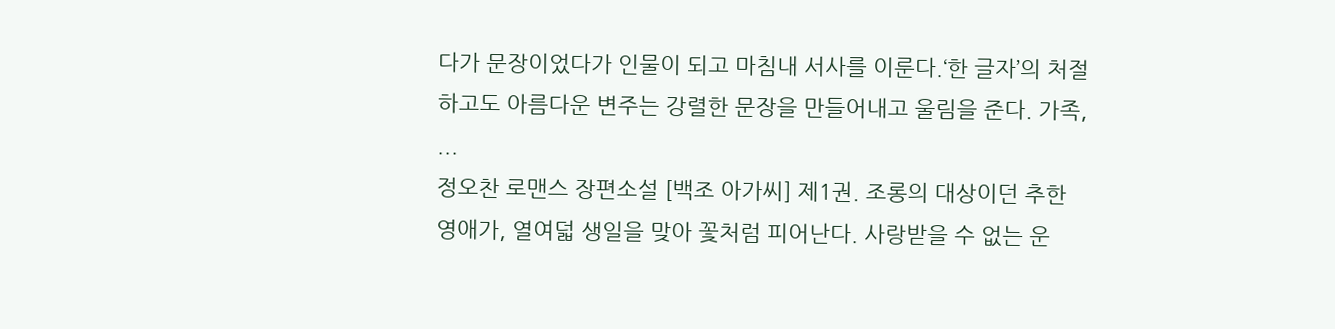다가 문장이었다가 인물이 되고 마침내 서사를 이룬다.‘한 글자’의 처절하고도 아름다운 변주는 강렬한 문장을 만들어내고 울림을 준다. 가족, ...
정오찬 로맨스 장편소설 [백조 아가씨] 제1권. 조롱의 대상이던 추한 영애가, 열여덟 생일을 맞아 꽃처럼 피어난다. 사랑받을 수 없는 운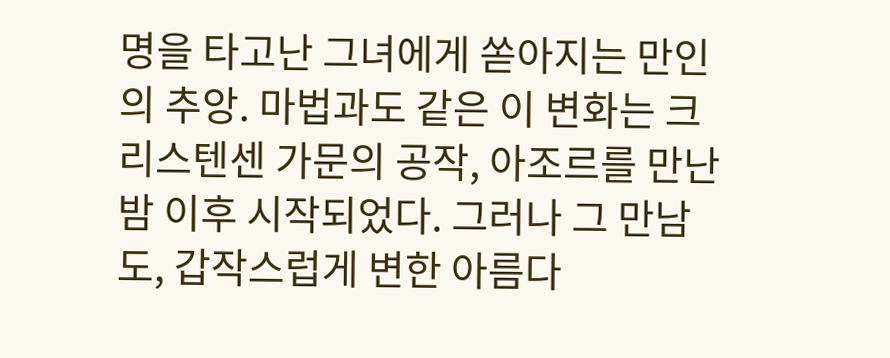명을 타고난 그녀에게 쏟아지는 만인의 추앙. 마법과도 같은 이 변화는 크리스텐센 가문의 공작, 아조르를 만난 밤 이후 시작되었다. 그러나 그 만남도, 갑작스럽게 변한 아름다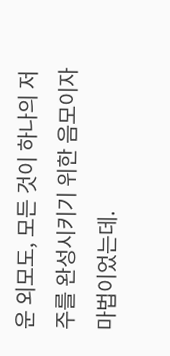운 외모도, 모든 것이 하나의 저주를 완성시키기 위한 음모이자 마법이었는데.